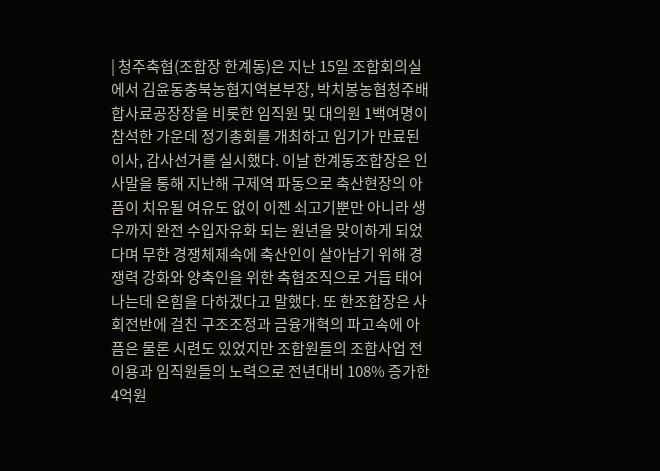| 청주축협(조합장 한계동)은 지난 15일 조합회의실에서 김윤동충북농협지역본부장, 박치봉농협청주배합사료공장장을 비롯한 임직원 및 대의원 1백여명이 참석한 가운데 정기총회를 개최하고 임기가 만료된 이사, 감사선거를 실시했다. 이날 한계동조합장은 인사말을 통해 지난해 구제역 파동으로 축산현장의 아픔이 치유될 여유도 없이 이젠 쇠고기뿐만 아니라 생우까지 완전 수입자유화 되는 원년을 맞이하게 되었다며 무한 경쟁체제속에 축산인이 살아남기 위해 경쟁력 강화와 양축인을 위한 축협조직으로 거듭 태어나는데 온힘을 다하겠다고 말했다. 또 한조합장은 사회전반에 걸친 구조조정과 금융개혁의 파고속에 아픔은 물론 시련도 있었지만 조합원들의 조합사업 전이용과 임직원들의 노력으로 전년대비 108% 증가한 4억원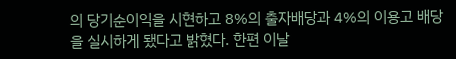의 당기순이익을 시현하고 8%의 출자배당과 4%의 이용고 배당을 실시하게 됐다고 밝혔다. 한편 이날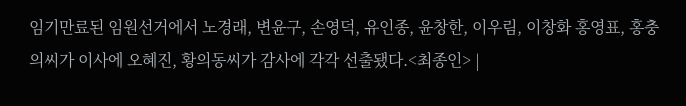임기만료된 임원선거에서 노경래, 변윤구, 손영덕, 유인종, 윤창한, 이우림, 이창화 홍영표, 홍충의씨가 이사에 오혜진, 황의동씨가 감사에 각각 선출됐다.<최종인> |